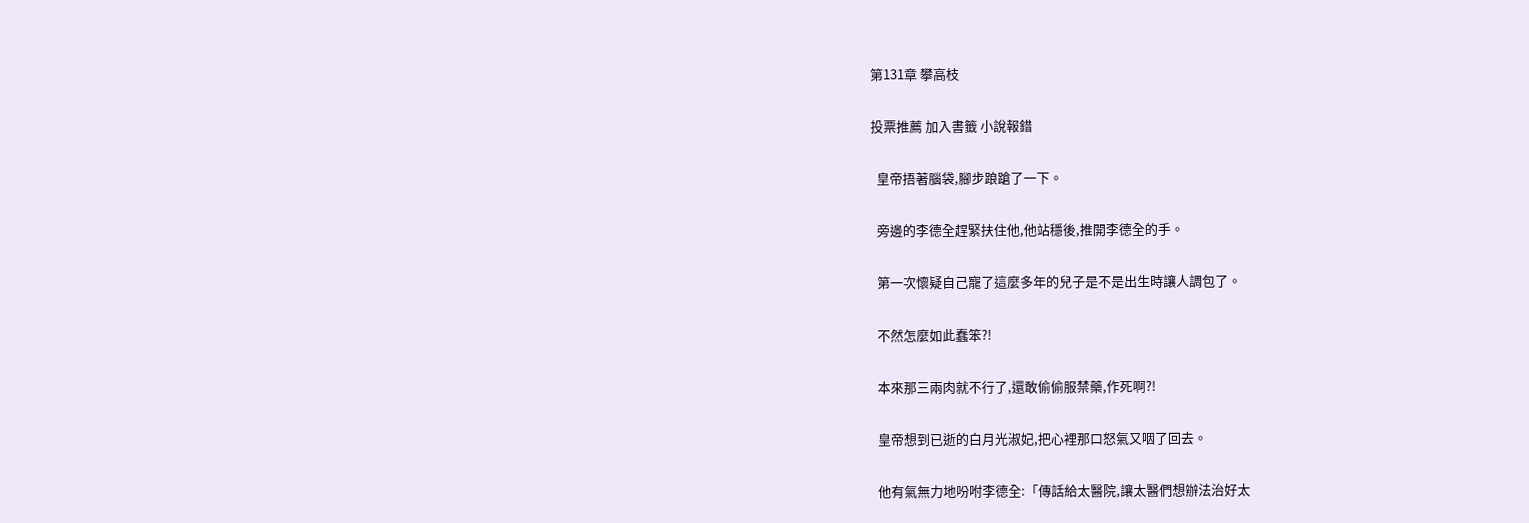第131章 攀高枝

投票推薦 加入書籤 小說報錯

  皇帝捂著腦袋,腳步踉蹌了一下。

  旁邊的李德全趕緊扶住他,他站穩後,推開李德全的手。

  第一次懷疑自己寵了這麼多年的兒子是不是出生時讓人調包了。

  不然怎麼如此蠢笨?!

  本來那三兩肉就不行了,還敢偷偷服禁藥,作死啊?!

  皇帝想到已逝的白月光淑妃,把心裡那口怒氣又咽了回去。

  他有氣無力地吩咐李德全:「傳話給太醫院,讓太醫們想辦法治好太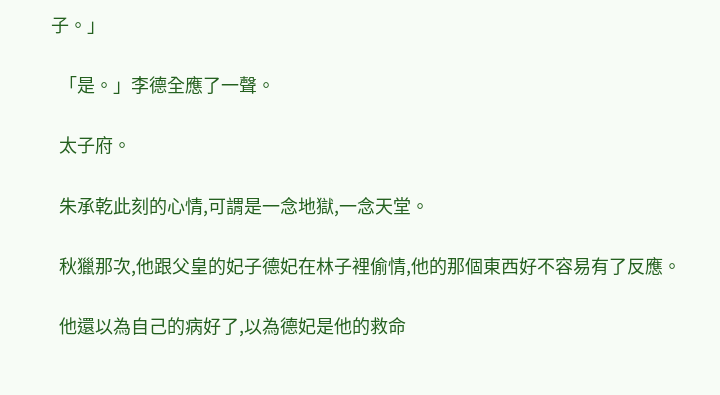子。」

  「是。」李德全應了一聲。

  太子府。

  朱承乾此刻的心情,可謂是一念地獄,一念天堂。

  秋獵那次,他跟父皇的妃子德妃在林子裡偷情,他的那個東西好不容易有了反應。

  他還以為自己的病好了,以為德妃是他的救命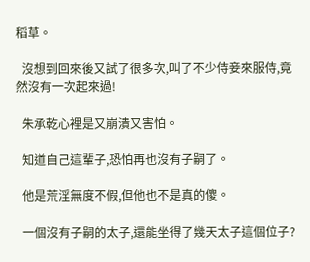稻草。

  沒想到回來後又試了很多次,叫了不少侍妾來服侍,竟然沒有一次起來過!

  朱承乾心裡是又崩潰又害怕。

  知道自己這輩子,恐怕再也沒有子嗣了。

  他是荒淫無度不假,但他也不是真的傻。

  一個沒有子嗣的太子,還能坐得了幾天太子這個位子?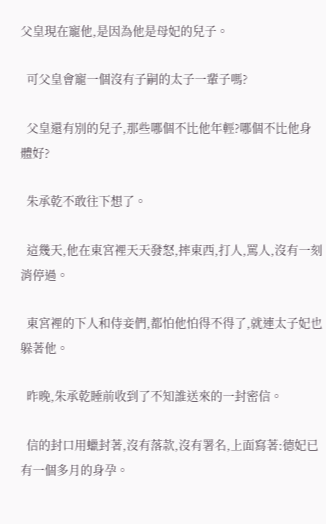父皇現在寵他,是因為他是母妃的兒子。

  可父皇會寵一個沒有子嗣的太子一輩子嗎?

  父皇還有別的兒子,那些哪個不比他年輕?哪個不比他身體好?

  朱承乾不敢往下想了。

  這幾天,他在東宮裡天天發怒,摔東西,打人,罵人,沒有一刻消停過。

  東宮裡的下人和侍妾們,都怕他怕得不得了,就連太子妃也躲著他。

  昨晚,朱承乾睡前收到了不知誰送來的一封密信。

  信的封口用蠟封著,沒有落款,沒有署名,上面寫著:德妃已有一個多月的身孕。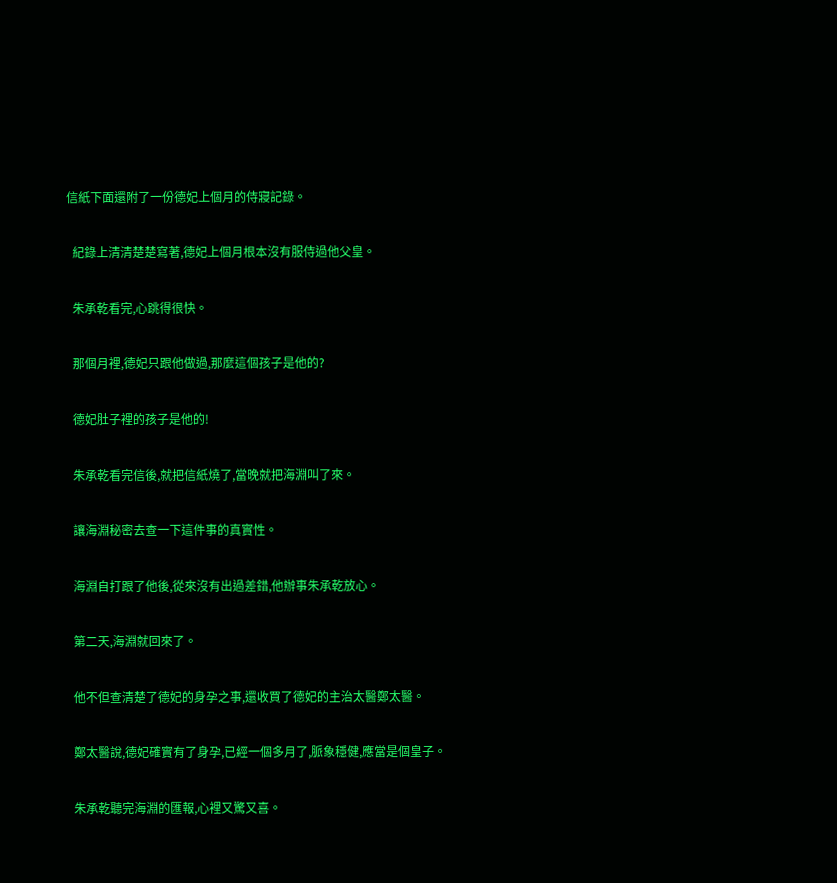信紙下面還附了一份德妃上個月的侍寢記錄。

  紀錄上清清楚楚寫著,德妃上個月根本沒有服侍過他父皇。

  朱承乾看完,心跳得很快。

  那個月裡,德妃只跟他做過,那麼這個孩子是他的?

  德妃肚子裡的孩子是他的!

  朱承乾看完信後,就把信紙燒了,當晚就把海淵叫了來。

  讓海淵秘密去查一下這件事的真實性。

  海淵自打跟了他後,從來沒有出過差錯,他辦事朱承乾放心。

  第二天,海淵就回來了。

  他不但查清楚了德妃的身孕之事,還收買了德妃的主治太醫鄭太醫。

  鄭太醫說,德妃確實有了身孕,已經一個多月了,脈象穩健,應當是個皇子。

  朱承乾聽完海淵的匯報,心裡又驚又喜。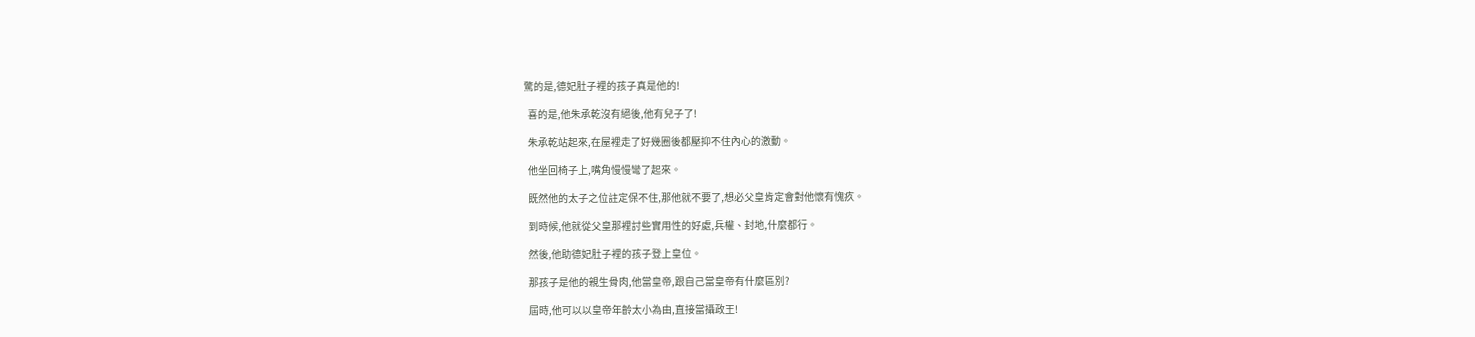驚的是,德妃肚子裡的孩子真是他的!

  喜的是,他朱承乾沒有絕後,他有兒子了!

  朱承乾站起來,在屋裡走了好幾圈後都壓抑不住內心的激動。

  他坐回椅子上,嘴角慢慢彎了起來。

  既然他的太子之位註定保不住,那他就不要了,想必父皇肯定會對他懷有愧疚。

  到時候,他就從父皇那裡討些實用性的好處,兵權、封地,什麼都行。

  然後,他助德妃肚子裡的孩子登上皇位。

  那孩子是他的親生骨肉,他當皇帝,跟自己當皇帝有什麼區別?

  屆時,他可以以皇帝年齡太小為由,直接當攝政王!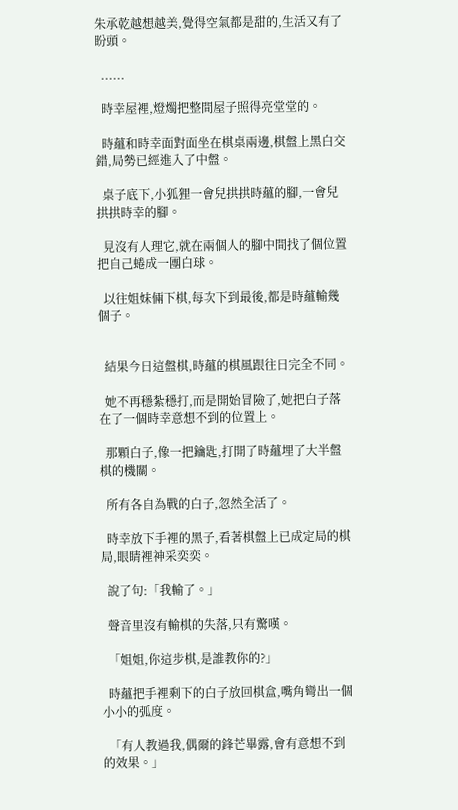朱承乾越想越美,覺得空氣都是甜的,生活又有了盼頭。

  ......

  時幸屋裡,燈燭把整間屋子照得亮堂堂的。

  時蘊和時幸面對面坐在棋桌兩邊,棋盤上黑白交錯,局勢已經進入了中盤。

  桌子底下,小狐狸一會兒拱拱時蘊的腳,一會兒拱拱時幸的腳。

  見沒有人理它,就在兩個人的腳中間找了個位置把自己蜷成一團白球。

  以往姐妹倆下棋,每次下到最後,都是時蘊輸幾個子。


  結果今日這盤棋,時蘊的棋風跟往日完全不同。

  她不再穩紮穩打,而是開始冒險了,她把白子落在了一個時幸意想不到的位置上。

  那顆白子,像一把鑰匙,打開了時蘊埋了大半盤棋的機關。

  所有各自為戰的白子,忽然全活了。

  時幸放下手裡的黑子,看著棋盤上已成定局的棋局,眼睛裡神采奕奕。

  說了句:「我輸了。」

  聲音里沒有輸棋的失落,只有驚嘆。

  「姐姐,你這步棋,是誰教你的?」

  時蘊把手裡剩下的白子放回棋盒,嘴角彎出一個小小的弧度。

  「有人教過我,偶爾的鋒芒畢露,會有意想不到的效果。」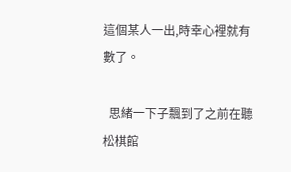這個某人一出,時幸心裡就有數了。

  思緒一下子飄到了之前在聽松棋館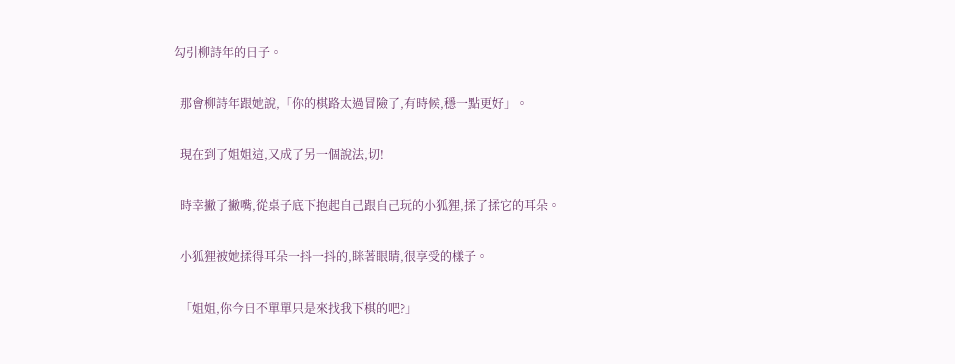勾引柳詩年的日子。

  那會柳詩年跟她說,「你的棋路太過冒險了,有時候,穩一點更好」。

  現在到了姐姐這,又成了另一個說法,切!

  時幸撇了撇嘴,從桌子底下抱起自己跟自己玩的小狐狸,揉了揉它的耳朵。

  小狐狸被她揉得耳朵一抖一抖的,眯著眼睛,很享受的樣子。

  「姐姐,你今日不單單只是來找我下棋的吧?」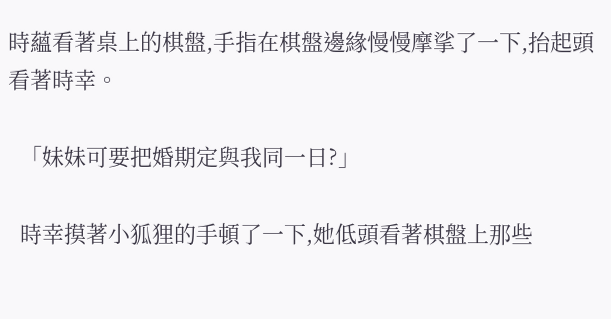時蘊看著桌上的棋盤,手指在棋盤邊緣慢慢摩挲了一下,抬起頭看著時幸。

  「妹妹可要把婚期定與我同一日?」

  時幸摸著小狐狸的手頓了一下,她低頭看著棋盤上那些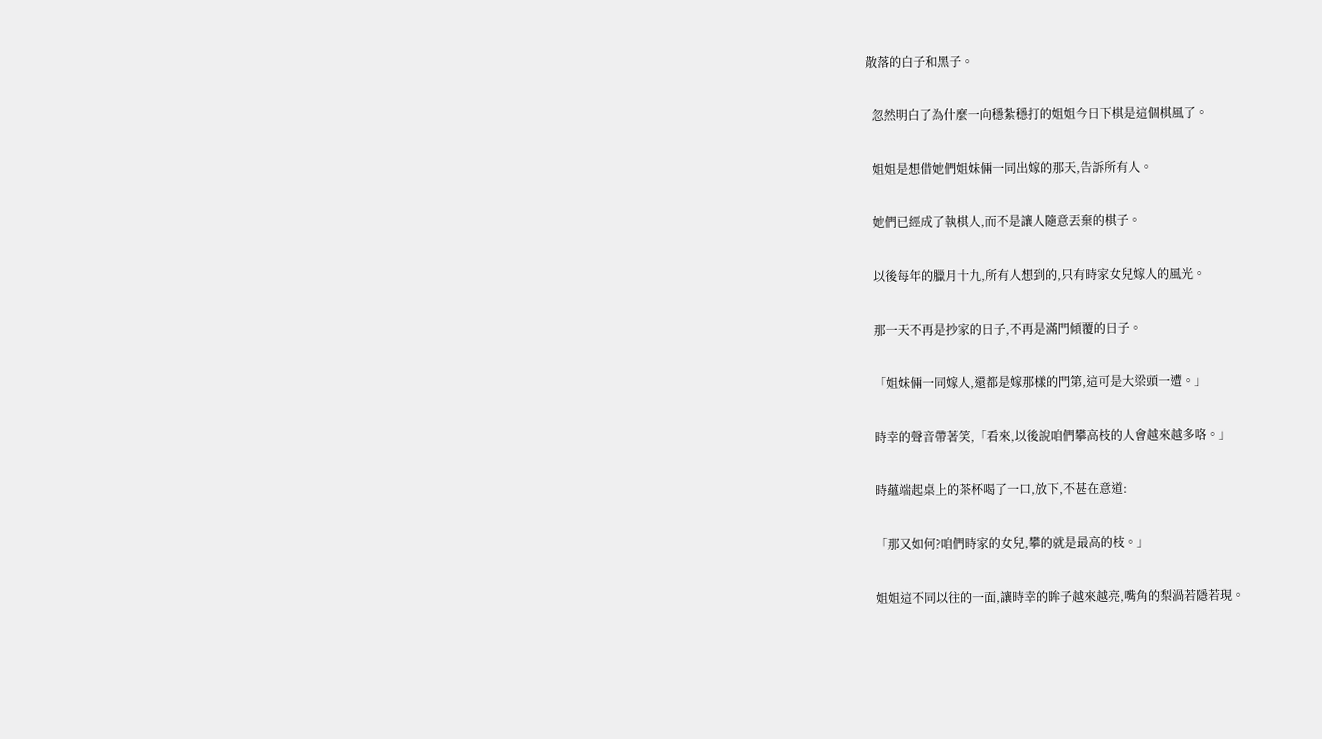散落的白子和黑子。

  忽然明白了為什麼一向穩紮穩打的姐姐今日下棋是這個棋風了。

  姐姐是想借她們姐妹倆一同出嫁的那天,告訴所有人。

  她們已經成了執棋人,而不是讓人隨意丟棄的棋子。

  以後每年的臘月十九,所有人想到的,只有時家女兒嫁人的風光。

  那一天不再是抄家的日子,不再是滿門傾覆的日子。

  「姐妹倆一同嫁人,還都是嫁那樣的門第,這可是大梁頭一遭。」

  時幸的聲音帶著笑,「看來,以後說咱們攀高枝的人會越來越多咯。」

  時蘊端起桌上的茶杯喝了一口,放下,不甚在意道:

  「那又如何?咱們時家的女兒,攀的就是最高的枝。」

  姐姐這不同以往的一面,讓時幸的眸子越來越亮,嘴角的梨渦若隱若現。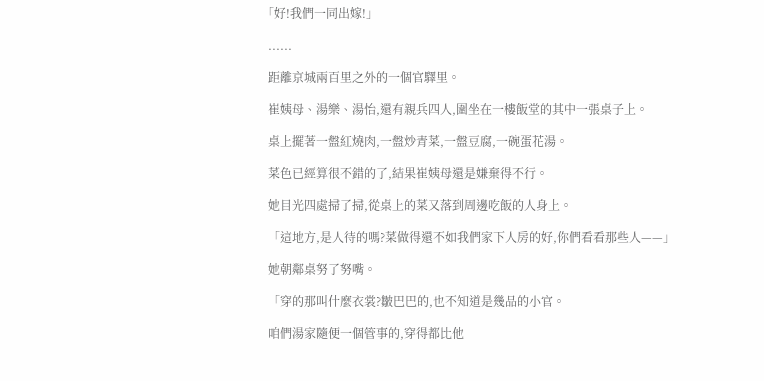「好!我們一同出嫁!」

  ......

  距離京城兩百里之外的一個官驛里。

  崔姨母、湯樂、湯怡,還有親兵四人,圍坐在一樓飯堂的其中一張桌子上。

  桌上擺著一盤紅燒肉,一盤炒青菜,一盤豆腐,一碗蛋花湯。

  菜色已經算很不錯的了,結果崔姨母還是嫌棄得不行。

  她目光四處掃了掃,從桌上的菜又落到周邊吃飯的人身上。

  「這地方,是人待的嗎?菜做得還不如我們家下人房的好,你們看看那些人——」

  她朝鄰桌努了努嘴。

  「穿的那叫什麼衣裳?皺巴巴的,也不知道是幾品的小官。

  咱們湯家隨便一個管事的,穿得都比他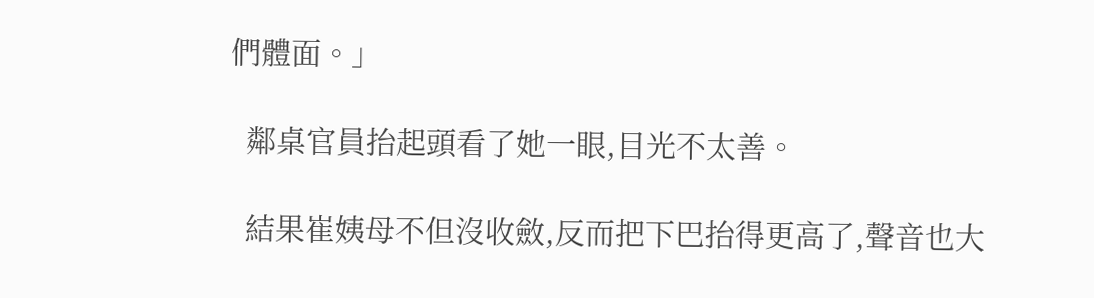們體面。」

  鄰桌官員抬起頭看了她一眼,目光不太善。

  結果崔姨母不但沒收斂,反而把下巴抬得更高了,聲音也大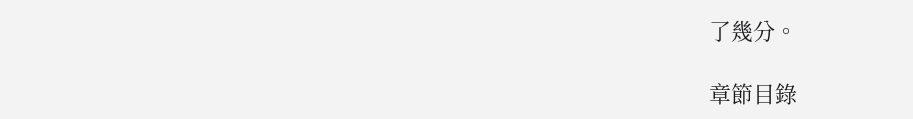了幾分。

章節目錄